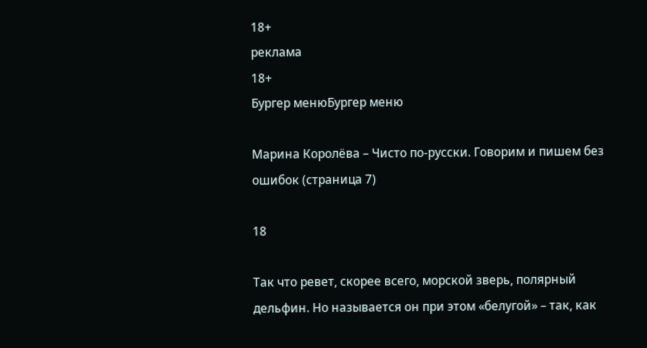18+
реклама
18+
Бургер менюБургер меню

Марина Королёва – Чисто по-русски. Говорим и пишем без ошибок (страница 7)

18

Так что ревет, скорее всего, морской зверь, полярный дельфин. Но называется он при этом «белугой» – так, как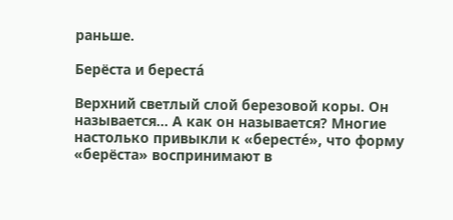раньше.

Берёста и береста́

Верхний светлый слой березовой коры. Он называется… А как он называется? Многие настолько привыкли к «бересте́», что форму «берёста» воспринимают в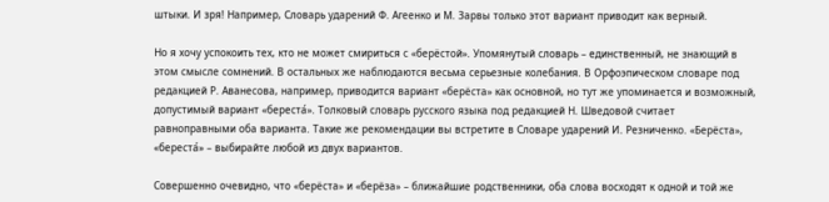штыки. И зря! Например, Словарь ударений Ф. Агеенко и М. Зарвы только этот вариант приводит как верный.

Но я хочу успокоить тех, кто не может смириться с «берёстой». Упомянутый словарь – единственный, не знающий в этом смысле сомнений. В остальных же наблюдаются весьма серьезные колебания. В Орфоэпическом словаре под редакцией Р. Аванесова, например, приводится вариант «берёста» как основной, но тут же упоминается и возможный, допустимый вариант «береста́». Толковый словарь русского языка под редакцией Н. Шведовой считает равноправными оба варианта. Такие же рекомендации вы встретите в Словаре ударений И. Резниченко. «Берёста», «береста́» – выбирайте любой из двух вариантов.

Совершенно очевидно, что «берёста» и «берёза» – ближайшие родственники, оба слова восходят к одной и той же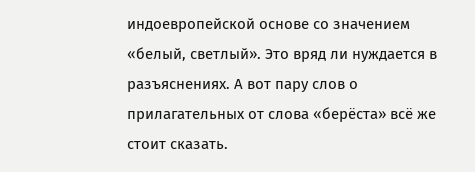индоевропейской основе со значением «белый, светлый». Это вряд ли нуждается в разъяснениях. А вот пару слов о прилагательных от слова «берёста» всё же стоит сказать.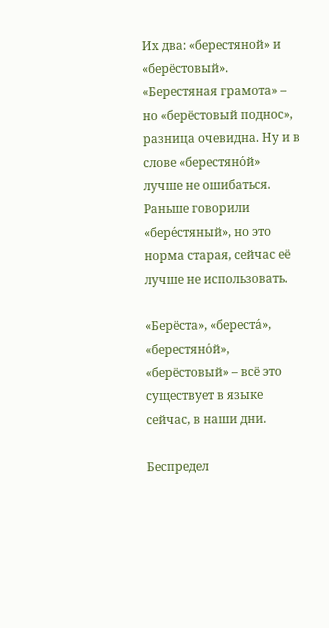Их два: «берестяной» и «берёстовый». «Берестяная грамота» – но «берёстовый поднос», разница очевидна. Ну и в слове «берестяно́й» лучше не ошибаться. Раньше говорили «бере́стяный», но это норма старая, сейчас её лучше не использовать.

«Берёста», «береста́», «берестяно́й», «берёстовый» – всё это существует в языке сейчас, в наши дни.

Беспредел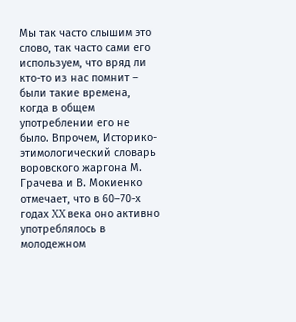Мы так часто слышим это слово, так часто сами его используем, что вряд ли кто-то из нас помнит – были такие времена, когда в общем употреблении его не было. Впрочем, Историко-этимологический словарь воровского жаргона М. Грачева и В. Мокиенко отмечает, что в 60–70-х годах XX века оно активно употреблялось в молодежном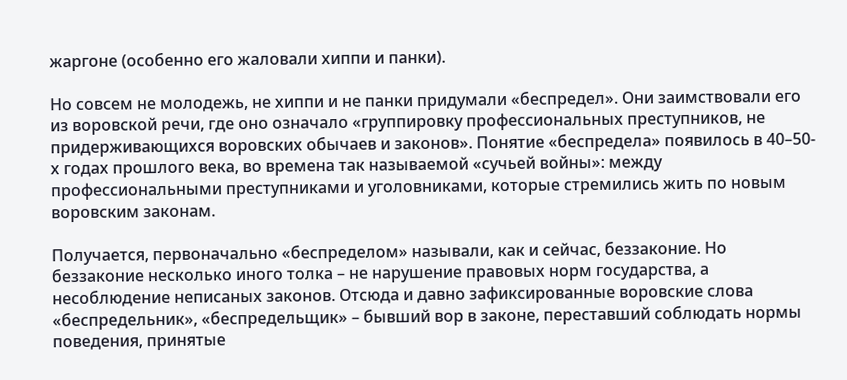жаргоне (особенно его жаловали хиппи и панки).

Но совсем не молодежь, не хиппи и не панки придумали «беспредел». Они заимствовали его из воровской речи, где оно означало «группировку профессиональных преступников, не придерживающихся воровских обычаев и законов». Понятие «беспредела» появилось в 40–50-х годах прошлого века, во времена так называемой «сучьей войны»: между профессиональными преступниками и уголовниками, которые стремились жить по новым воровским законам.

Получается, первоначально «беспределом» называли, как и сейчас, беззаконие. Но беззаконие несколько иного толка – не нарушение правовых норм государства, а несоблюдение неписаных законов. Отсюда и давно зафиксированные воровские слова «беспредельник», «беспредельщик» – бывший вор в законе, переставший соблюдать нормы поведения, принятые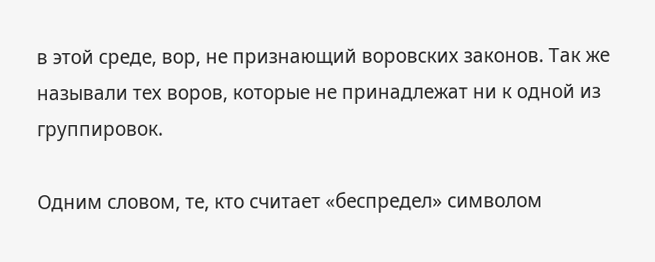в этой среде, вор, не признающий воровских законов. Так же называли тех воров, которые не принадлежат ни к одной из группировок.

Одним словом, те, кто считает «беспредел» символом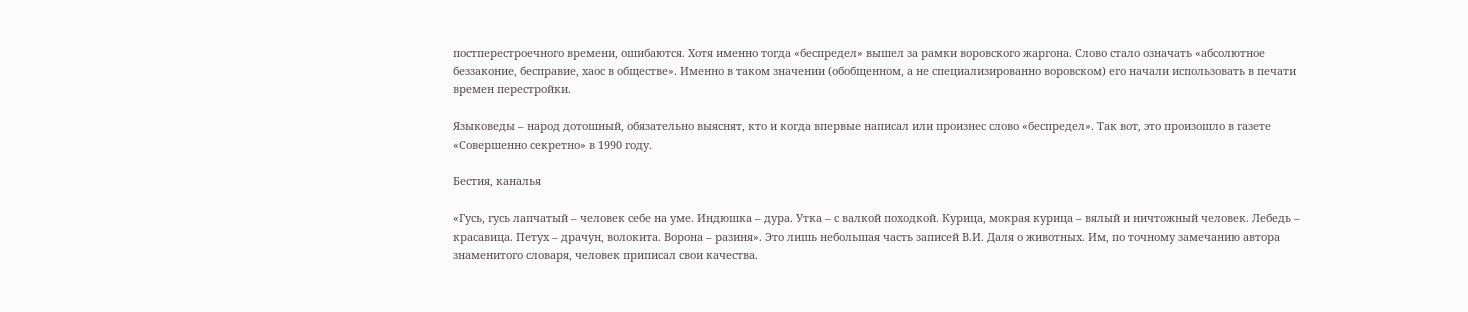постперестроечного времени, ошибаются. Хотя именно тогда «беспредел» вышел за рамки воровского жаргона. Слово стало означать «абсолютное беззаконие, бесправие, хаос в обществе». Именно в таком значении (обобщенном, а не специализированно воровском) его начали использовать в печати времен перестройки.

Языковеды – народ дотошный, обязательно выяснят, кто и когда впервые написал или произнес слово «беспредел». Так вот, это произошло в газете «Совершенно секретно» в 1990 году.

Бестия, каналья

«Гусь, гусь лапчатый – человек себе на уме. Индюшка – дура. Утка – с валкой походкой. Курица, мокрая курица – вялый и ничтожный человек. Лебедь – красавица. Петух – драчун, волокита. Ворона – разиня». Это лишь небольшая часть записей В.И. Даля о животных. Им, по точному замечанию автора знаменитого словаря, человек приписал свои качества.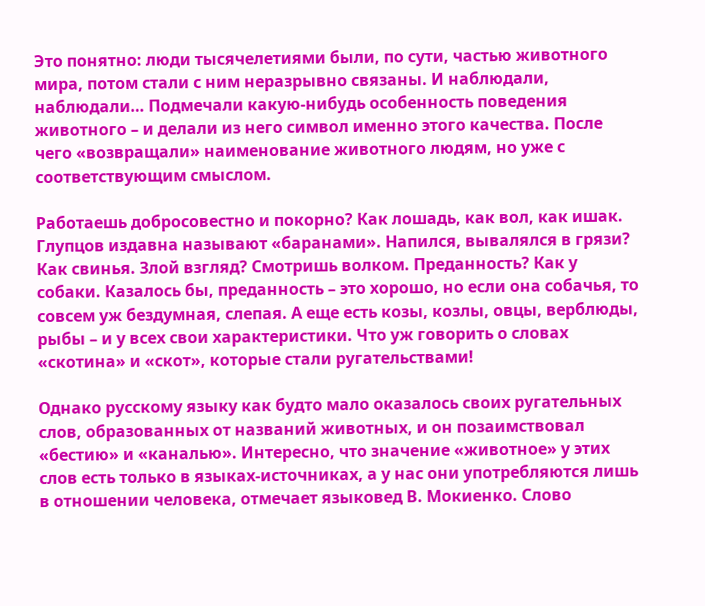Это понятно: люди тысячелетиями были, по сути, частью животного мира, потом стали с ним неразрывно связаны. И наблюдали, наблюдали… Подмечали какую-нибудь особенность поведения животного – и делали из него символ именно этого качества. После чего «возвращали» наименование животного людям, но уже с соответствующим смыслом.

Работаешь добросовестно и покорно? Как лошадь, как вол, как ишак. Глупцов издавна называют «баранами». Напился, вывалялся в грязи? Как свинья. Злой взгляд? Смотришь волком. Преданность? Как у собаки. Казалось бы, преданность – это хорошо, но если она собачья, то совсем уж бездумная, слепая. А еще есть козы, козлы, овцы, верблюды, рыбы – и у всех свои характеристики. Что уж говорить о словах «скотина» и «скот», которые стали ругательствами!

Однако русскому языку как будто мало оказалось своих ругательных слов, образованных от названий животных, и он позаимствовал «бестию» и «каналью». Интересно, что значение «животное» у этих слов есть только в языках-источниках, а у нас они употребляются лишь в отношении человека, отмечает языковед В. Мокиенко. Слово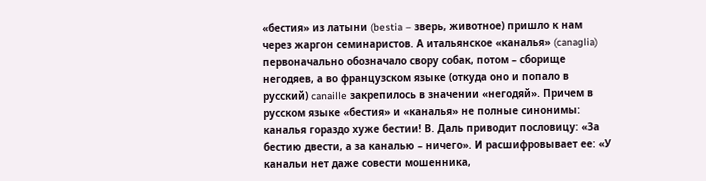«бестия» из латыни (bestia – зверь, животное) пришло к нам через жаргон семинаристов. А итальянское «каналья» (canaglia) первоначально обозначало свору собак, потом – сборище негодяев, а во французском языке (откуда оно и попало в русский) canaille закрепилось в значении «негодяй». Причем в русском языке «бестия» и «каналья» не полные синонимы: каналья гораздо хуже бестии! В. Даль приводит пословицу: «За бестию двести, а за каналью – ничего». И расшифровывает ее: «У канальи нет даже совести мошенника,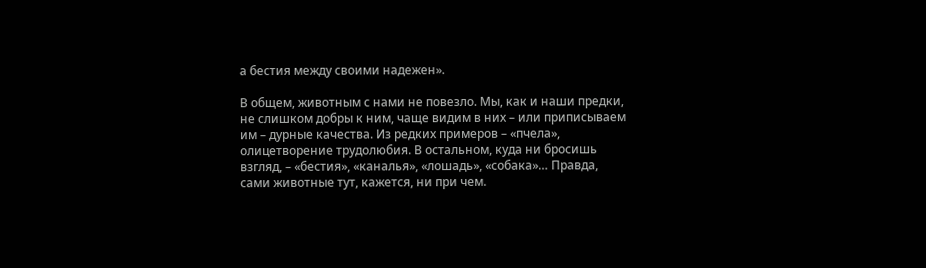а бестия между своими надежен».

В общем, животным с нами не повезло. Мы, как и наши предки, не слишком добры к ним, чаще видим в них – или приписываем им – дурные качества. Из редких примеров – «пчела», олицетворение трудолюбия. В остальном, куда ни бросишь взгляд, – «бестия», «каналья», «лошадь», «собака»… Правда, сами животные тут, кажется, ни при чем.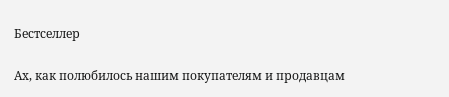Бестселлер

Ах, как полюбилось нашим покупателям и продавцам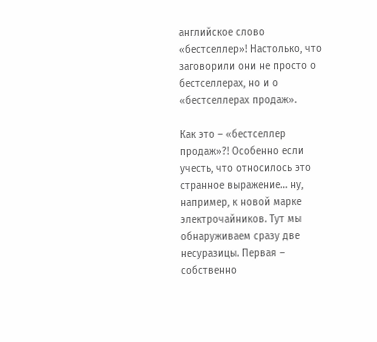английское слово «бестселлер»! Настолько, что заговорили они не просто о бестселлерах, но и о «бестселлерах продаж».

Как это – «бестселлер продаж»?! Особенно если учесть, что относилось это странное выражение… ну, например, к новой марке электрочайников. Тут мы обнаруживаем сразу две несуразицы. Первая – собственно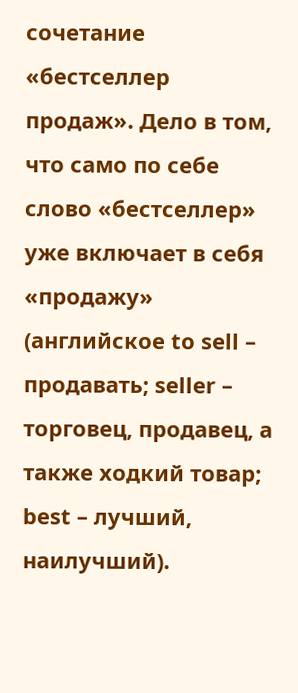сочетание «бестселлер продаж». Дело в том, что само по себе слово «бестселлер» уже включает в себя «продажу» (английское to sell – продавать; seller – торговец, продавец, а также ходкий товар; best – лучший, наилучший).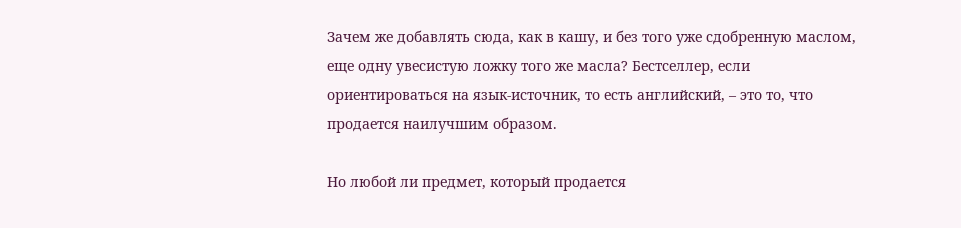Зачем же добавлять сюда, как в кашу, и без того уже сдобренную маслом, еще одну увесистую ложку того же масла? Бестселлер, если ориентироваться на язык-источник, то есть английский, – это то, что продается наилучшим образом.

Но любой ли предмет, который продается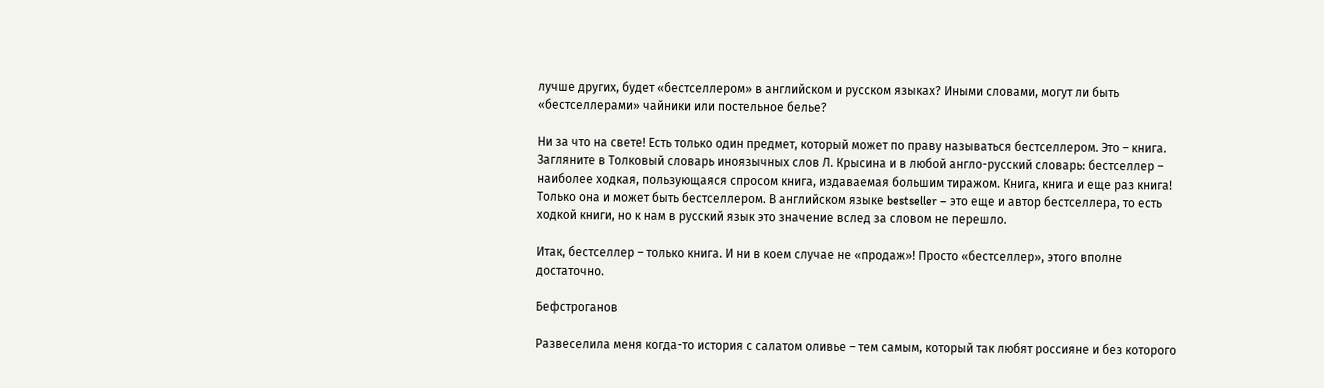лучше других, будет «бестселлером» в английском и русском языках? Иными словами, могут ли быть «бестселлерами» чайники или постельное белье?

Ни за что на свете! Есть только один предмет, который может по праву называться бестселлером. Это – книга. Загляните в Толковый словарь иноязычных слов Л. Крысина и в любой англо-русский словарь: бестселлер – наиболее ходкая, пользующаяся спросом книга, издаваемая большим тиражом. Книга, книга и еще раз книга! Только она и может быть бестселлером. В английском языке bestseller – это еще и автор бестселлера, то есть ходкой книги, но к нам в русский язык это значение вслед за словом не перешло.

Итак, бестселлер – только книга. И ни в коем случае не «продаж»! Просто «бестселлер», этого вполне достаточно.

Бефстроганов

Развеселила меня когда-то история с салатом оливье – тем самым, который так любят россияне и без которого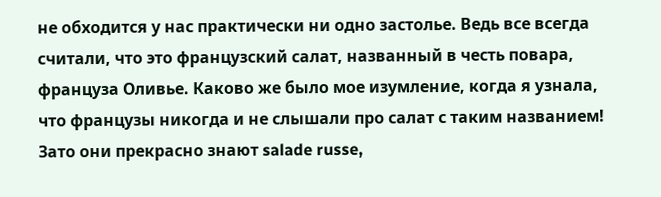не обходится у нас практически ни одно застолье. Ведь все всегда считали, что это французский салат, названный в честь повара, француза Оливье. Каково же было мое изумление, когда я узнала, что французы никогда и не слышали про салат с таким названием! Зато они прекрасно знают salade russe,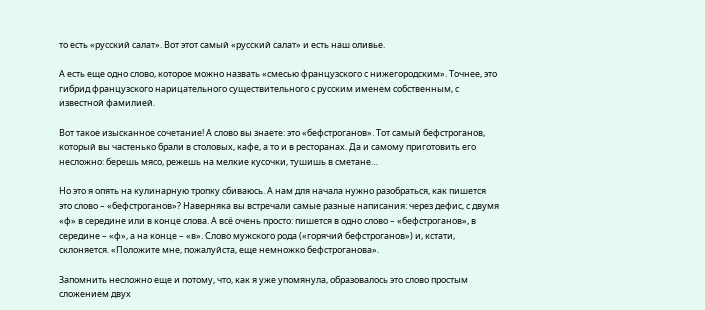то есть «русский салат». Вот этот самый «русский салат» и есть наш оливье.

А есть еще одно слово, которое можно назвать «смесью французского с нижегородским». Точнее, это гибрид французского нарицательного существительного с русским именем собственным, с известной фамилией.

Вот такое изысканное сочетание! А слово вы знаете: это «бефстроганов». Тот самый бефстроганов, который вы частенько брали в столовых, кафе, а то и в ресторанах. Да и самому приготовить его несложно: берешь мясо, режешь на мелкие кусочки, тушишь в сметане…

Но это я опять на кулинарную тропку сбиваюсь. А нам для начала нужно разобраться, как пишется это слово – «бефстроганов»? Наверняка вы встречали самые разные написания: через дефис, с двумя «ф» в середине или в конце слова. А всё очень просто: пишется в одно слово – «бефстроганов», в середине – «ф», а на конце – «в». Слово мужского рода («горячий бефстроганов») и, кстати, склоняется. «Положите мне, пожалуйста, еще немножко бефстроганова».

Запомнить несложно еще и потому, что, как я уже упомянула, образовалось это слово простым сложением двух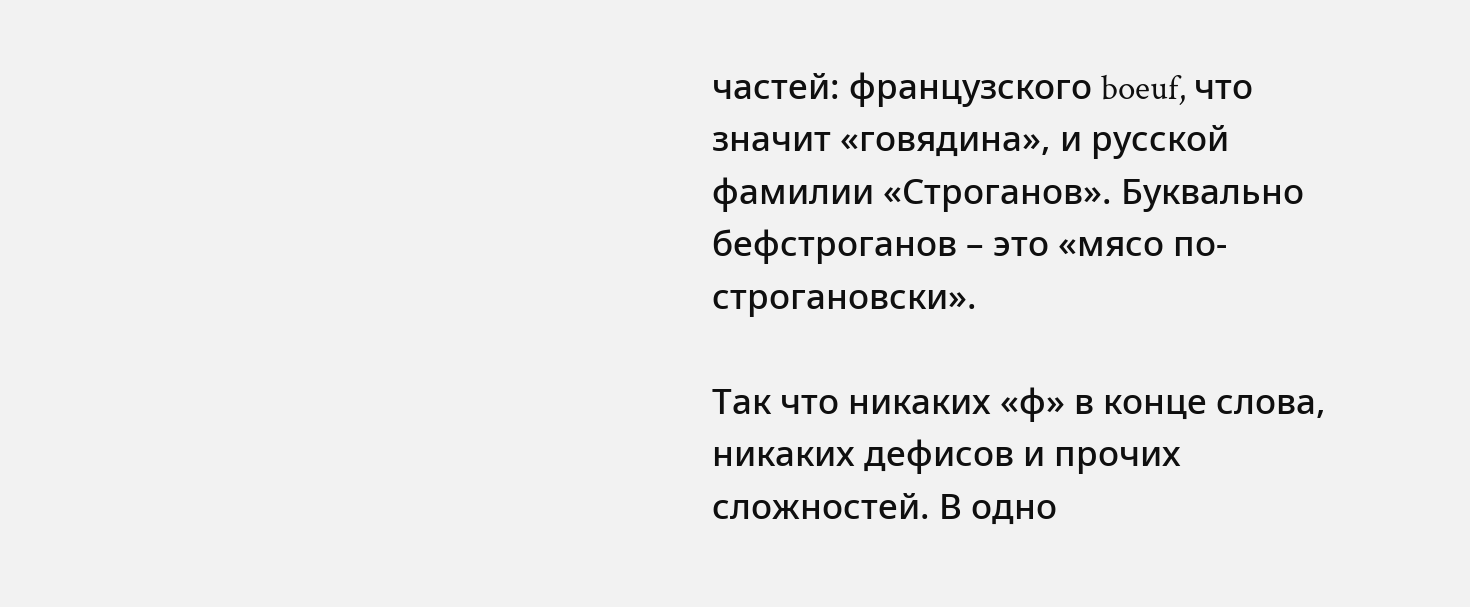частей: французского boeuf, что значит «говядина», и русской фамилии «Строганов». Буквально бефстроганов – это «мясо по-строгановски».

Так что никаких «ф» в конце слова, никаких дефисов и прочих сложностей. В одно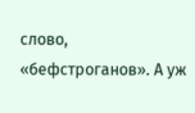слово, «бефстроганов». А уж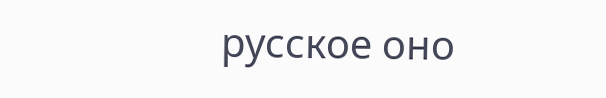русское оно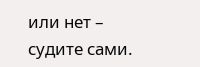или нет – судите сами.